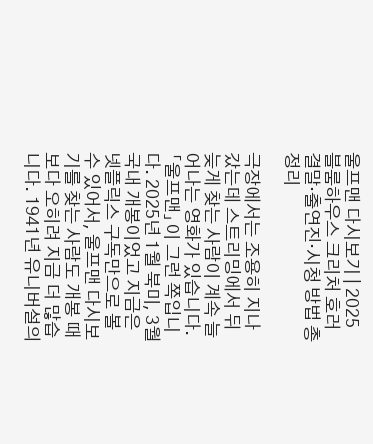울프맨 다시보기 | 2025 블룸하우스 크리처 호러 결말·출연진·시청 방법 총정리

극장에서는 조용히 지나갔는데 스트리밍에서 뒤늦게 찾는 사람이 계속 늘어나는 영화가 있습니다. 「울프맨」이 그런 쪽입니다. 2025년 1월 북미, 3월 국내 개봉이었고 지금은 넷플릭스 구독만으로 볼 수 있어서, 울프맨 다시보기를 찾는 사람도 개봉 때보다 오히려 지금 더 많습니다. 1941년 유니버설의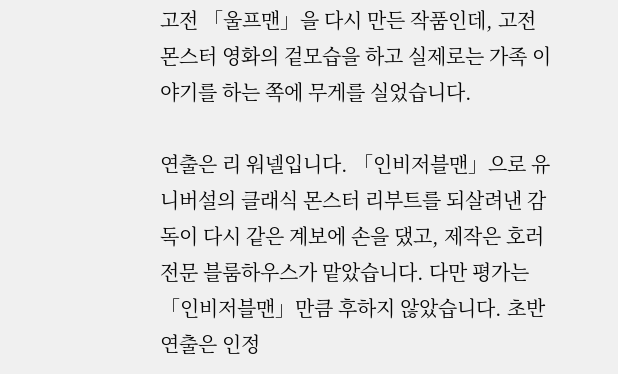고전 「울프맨」을 다시 만든 작품인데, 고전 몬스터 영화의 겉모습을 하고 실제로는 가족 이야기를 하는 쪽에 무게를 실었습니다.

연출은 리 워넬입니다. 「인비저블맨」으로 유니버설의 클래식 몬스터 리부트를 되살려낸 감독이 다시 같은 계보에 손을 댔고, 제작은 호러 전문 블룸하우스가 맡았습니다. 다만 평가는 「인비저블맨」만큼 후하지 않았습니다. 초반 연출은 인정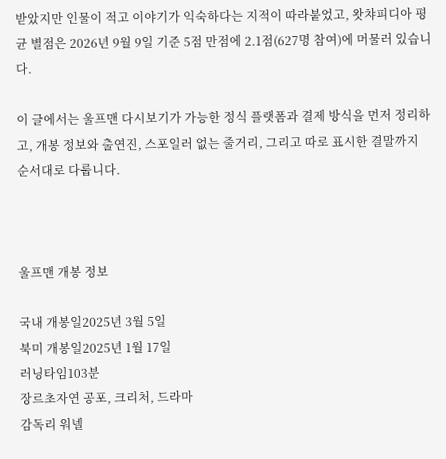받았지만 인물이 적고 이야기가 익숙하다는 지적이 따라붙었고, 왓챠피디아 평균 별점은 2026년 9월 9일 기준 5점 만점에 2.1점(627명 참여)에 머물러 있습니다.

이 글에서는 울프맨 다시보기가 가능한 정식 플랫폼과 결제 방식을 먼저 정리하고, 개봉 정보와 출연진, 스포일러 없는 줄거리, 그리고 따로 표시한 결말까지 순서대로 다룹니다.



울프맨 개봉 정보

국내 개봉일2025년 3월 5일
북미 개봉일2025년 1월 17일
러닝타임103분
장르초자연 공포, 크리처, 드라마
감독리 워넬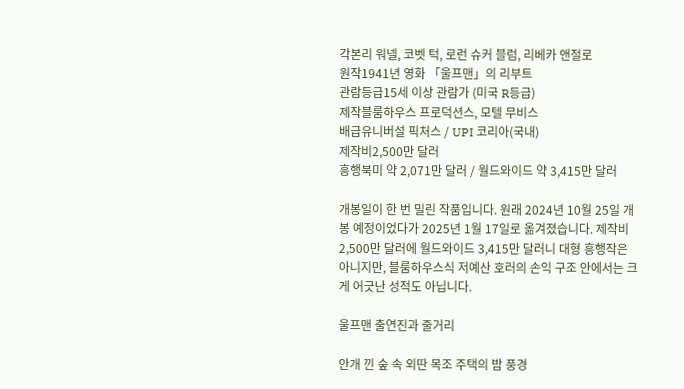각본리 워넬, 코벳 턱, 로런 슈커 블럼, 리베카 앤절로
원작1941년 영화 「울프맨」의 리부트
관람등급15세 이상 관람가 (미국 R등급)
제작블룸하우스 프로덕션스, 모텔 무비스
배급유니버설 픽처스 / UPI 코리아(국내)
제작비2,500만 달러
흥행북미 약 2,071만 달러 / 월드와이드 약 3,415만 달러

개봉일이 한 번 밀린 작품입니다. 원래 2024년 10월 25일 개봉 예정이었다가 2025년 1월 17일로 옮겨졌습니다. 제작비 2,500만 달러에 월드와이드 3,415만 달러니 대형 흥행작은 아니지만, 블룸하우스식 저예산 호러의 손익 구조 안에서는 크게 어긋난 성적도 아닙니다.

울프맨 출연진과 줄거리

안개 낀 숲 속 외딴 목조 주택의 밤 풍경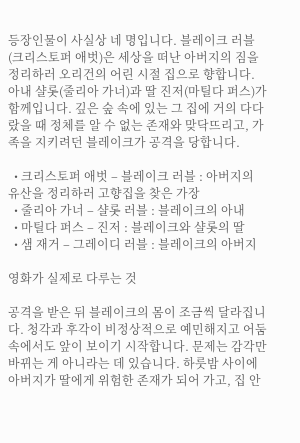등장인물이 사실상 네 명입니다. 블레이크 러블(크리스토퍼 애벗)은 세상을 떠난 아버지의 짐을 정리하러 오리건의 어린 시절 집으로 향합니다. 아내 샬롯(줄리아 가너)과 딸 진저(마틸다 퍼스)가 함께입니다. 깊은 숲 속에 있는 그 집에 거의 다다랐을 때 정체를 알 수 없는 존재와 맞닥뜨리고, 가족을 지키려던 블레이크가 공격을 당합니다.

  • 크리스토퍼 애벗 – 블레이크 러블 : 아버지의 유산을 정리하러 고향집을 찾은 가장
  • 줄리아 가너 – 샬롯 러블 : 블레이크의 아내
  • 마틸다 퍼스 – 진저 : 블레이크와 샬롯의 딸
  • 샘 재거 – 그레이디 러블 : 블레이크의 아버지

영화가 실제로 다루는 것

공격을 받은 뒤 블레이크의 몸이 조금씩 달라집니다. 청각과 후각이 비정상적으로 예민해지고 어둠 속에서도 앞이 보이기 시작합니다. 문제는 감각만 바뀌는 게 아니라는 데 있습니다. 하룻밤 사이에 아버지가 딸에게 위험한 존재가 되어 가고, 집 안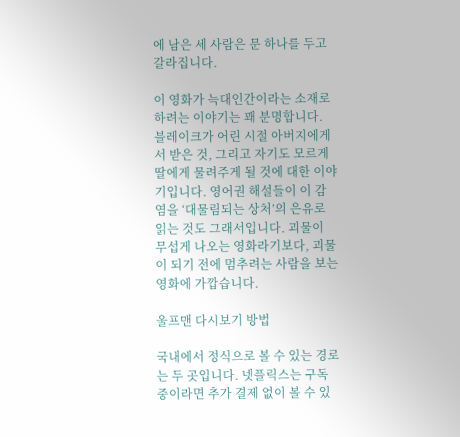에 남은 세 사람은 문 하나를 두고 갈라집니다.

이 영화가 늑대인간이라는 소재로 하려는 이야기는 꽤 분명합니다. 블레이크가 어린 시절 아버지에게서 받은 것, 그리고 자기도 모르게 딸에게 물려주게 될 것에 대한 이야기입니다. 영어권 해설들이 이 감염을 ‘대물림되는 상처’의 은유로 읽는 것도 그래서입니다. 괴물이 무섭게 나오는 영화라기보다, 괴물이 되기 전에 멈추려는 사람을 보는 영화에 가깝습니다.

울프맨 다시보기 방법

국내에서 정식으로 볼 수 있는 경로는 두 곳입니다. 넷플릭스는 구독 중이라면 추가 결제 없이 볼 수 있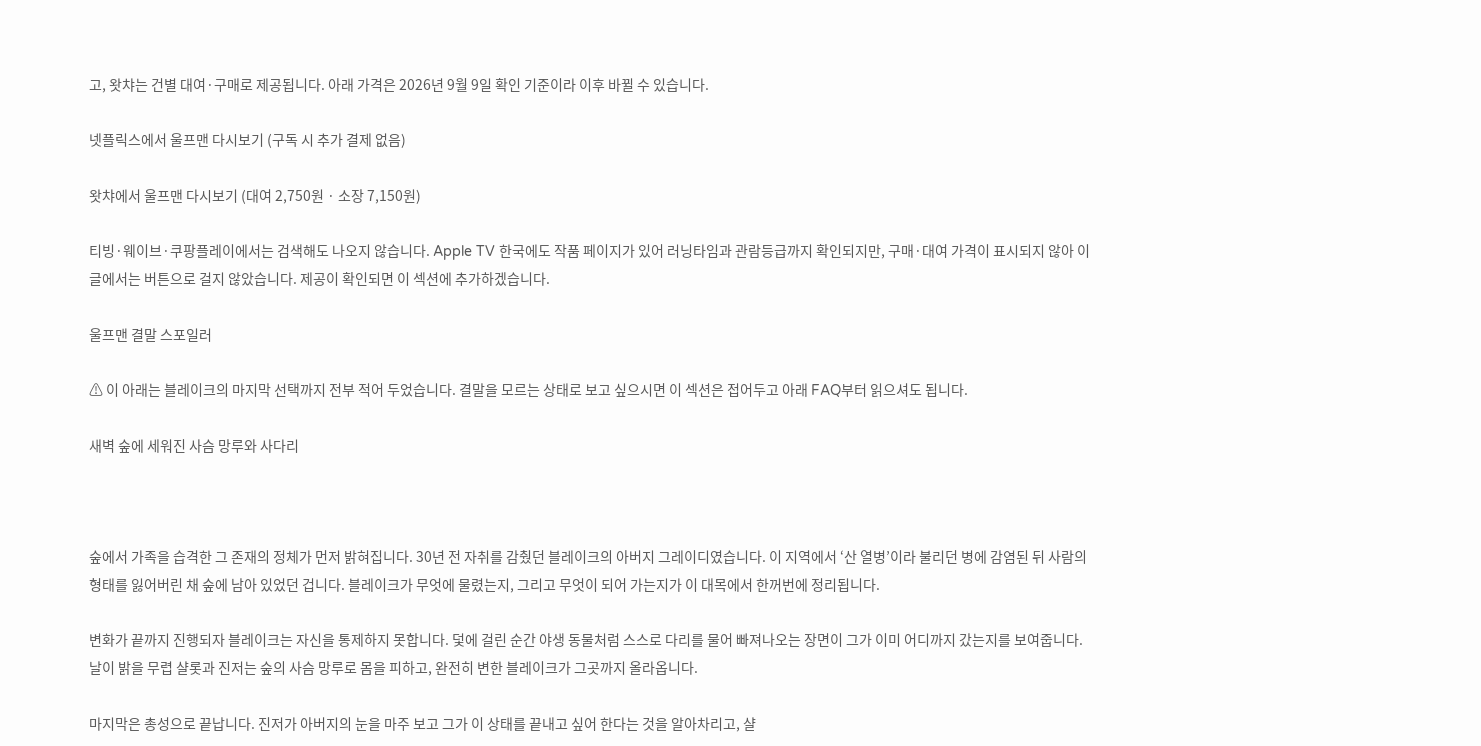고, 왓챠는 건별 대여·구매로 제공됩니다. 아래 가격은 2026년 9월 9일 확인 기준이라 이후 바뀔 수 있습니다.

넷플릭스에서 울프맨 다시보기 (구독 시 추가 결제 없음)

왓챠에서 울프맨 다시보기 (대여 2,750원 · 소장 7,150원)

티빙·웨이브·쿠팡플레이에서는 검색해도 나오지 않습니다. Apple TV 한국에도 작품 페이지가 있어 러닝타임과 관람등급까지 확인되지만, 구매·대여 가격이 표시되지 않아 이 글에서는 버튼으로 걸지 않았습니다. 제공이 확인되면 이 섹션에 추가하겠습니다.

울프맨 결말 스포일러

⚠ 이 아래는 블레이크의 마지막 선택까지 전부 적어 두었습니다. 결말을 모르는 상태로 보고 싶으시면 이 섹션은 접어두고 아래 FAQ부터 읽으셔도 됩니다.

새벽 숲에 세워진 사슴 망루와 사다리



숲에서 가족을 습격한 그 존재의 정체가 먼저 밝혀집니다. 30년 전 자취를 감췄던 블레이크의 아버지 그레이디였습니다. 이 지역에서 ‘산 열병’이라 불리던 병에 감염된 뒤 사람의 형태를 잃어버린 채 숲에 남아 있었던 겁니다. 블레이크가 무엇에 물렸는지, 그리고 무엇이 되어 가는지가 이 대목에서 한꺼번에 정리됩니다.

변화가 끝까지 진행되자 블레이크는 자신을 통제하지 못합니다. 덫에 걸린 순간 야생 동물처럼 스스로 다리를 물어 빠져나오는 장면이 그가 이미 어디까지 갔는지를 보여줍니다. 날이 밝을 무렵 샬롯과 진저는 숲의 사슴 망루로 몸을 피하고, 완전히 변한 블레이크가 그곳까지 올라옵니다.

마지막은 총성으로 끝납니다. 진저가 아버지의 눈을 마주 보고 그가 이 상태를 끝내고 싶어 한다는 것을 알아차리고, 샬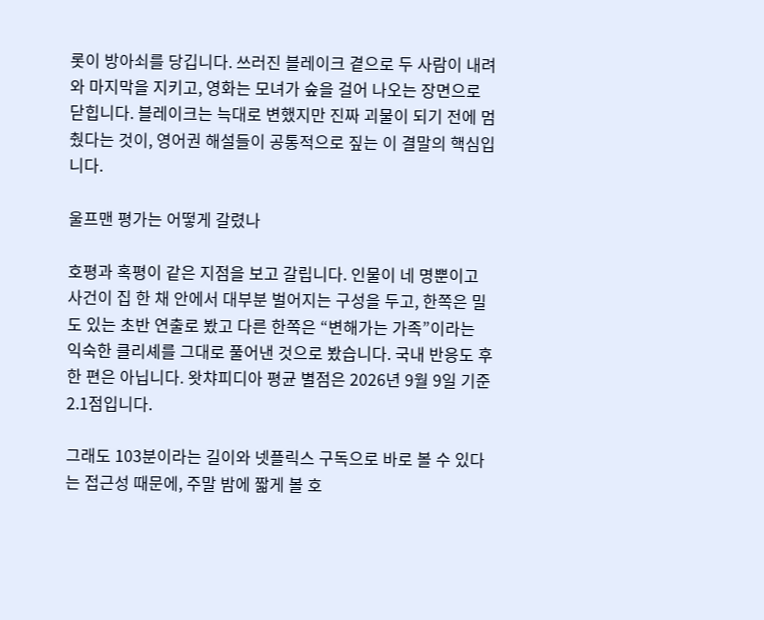롯이 방아쇠를 당깁니다. 쓰러진 블레이크 곁으로 두 사람이 내려와 마지막을 지키고, 영화는 모녀가 숲을 걸어 나오는 장면으로 닫힙니다. 블레이크는 늑대로 변했지만 진짜 괴물이 되기 전에 멈췄다는 것이, 영어권 해설들이 공통적으로 짚는 이 결말의 핵심입니다.

울프맨 평가는 어떻게 갈렸나

호평과 혹평이 같은 지점을 보고 갈립니다. 인물이 네 명뿐이고 사건이 집 한 채 안에서 대부분 벌어지는 구성을 두고, 한쪽은 밀도 있는 초반 연출로 봤고 다른 한쪽은 “변해가는 가족”이라는 익숙한 클리셰를 그대로 풀어낸 것으로 봤습니다. 국내 반응도 후한 편은 아닙니다. 왓챠피디아 평균 별점은 2026년 9월 9일 기준 2.1점입니다.

그래도 103분이라는 길이와 넷플릭스 구독으로 바로 볼 수 있다는 접근성 때문에, 주말 밤에 짧게 볼 호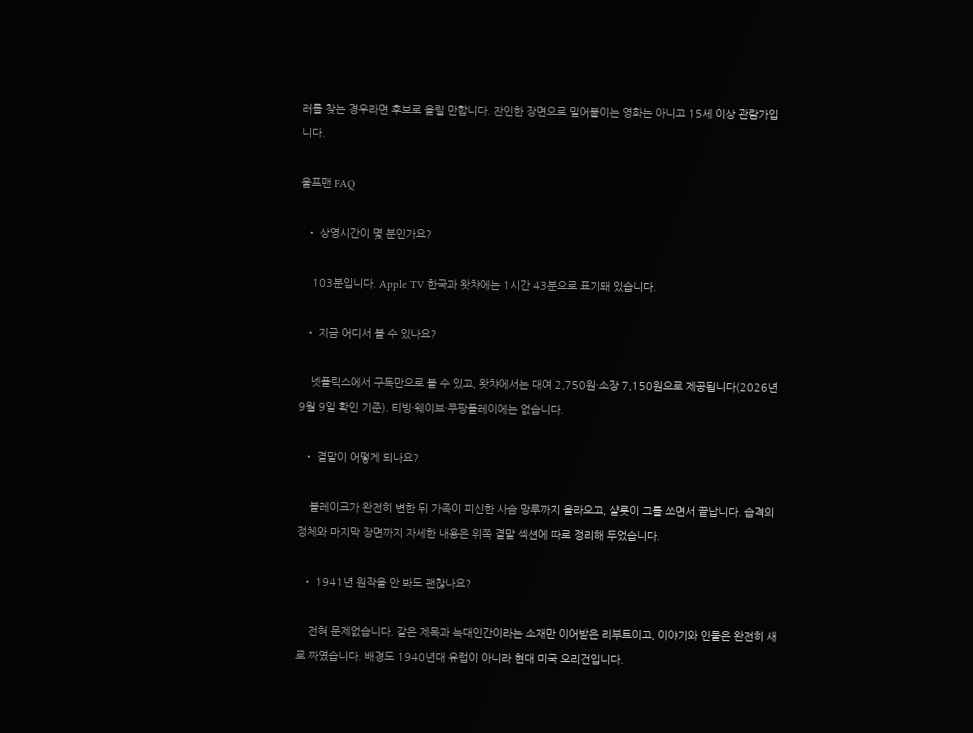러를 찾는 경우라면 후보로 올릴 만합니다. 잔인한 장면으로 밀어붙이는 영화는 아니고 15세 이상 관람가입니다.

울프맨 FAQ

  • 상영시간이 몇 분인가요?

    103분입니다. Apple TV 한국과 왓챠에는 1시간 43분으로 표기돼 있습니다.

  • 지금 어디서 볼 수 있나요?

    넷플릭스에서 구독만으로 볼 수 있고, 왓챠에서는 대여 2,750원·소장 7,150원으로 제공됩니다(2026년 9월 9일 확인 기준). 티빙·웨이브·쿠팡플레이에는 없습니다.

  • 결말이 어떻게 되나요?

    블레이크가 완전히 변한 뒤 가족이 피신한 사슴 망루까지 올라오고, 샬롯이 그를 쏘면서 끝납니다. 습격의 정체와 마지막 장면까지 자세한 내용은 위쪽 결말 섹션에 따로 정리해 두었습니다.

  • 1941년 원작을 안 봐도 괜찮나요?

    전혀 문제없습니다. 같은 제목과 늑대인간이라는 소재만 이어받은 리부트이고, 이야기와 인물은 완전히 새로 짜였습니다. 배경도 1940년대 유럽이 아니라 현대 미국 오리건입니다.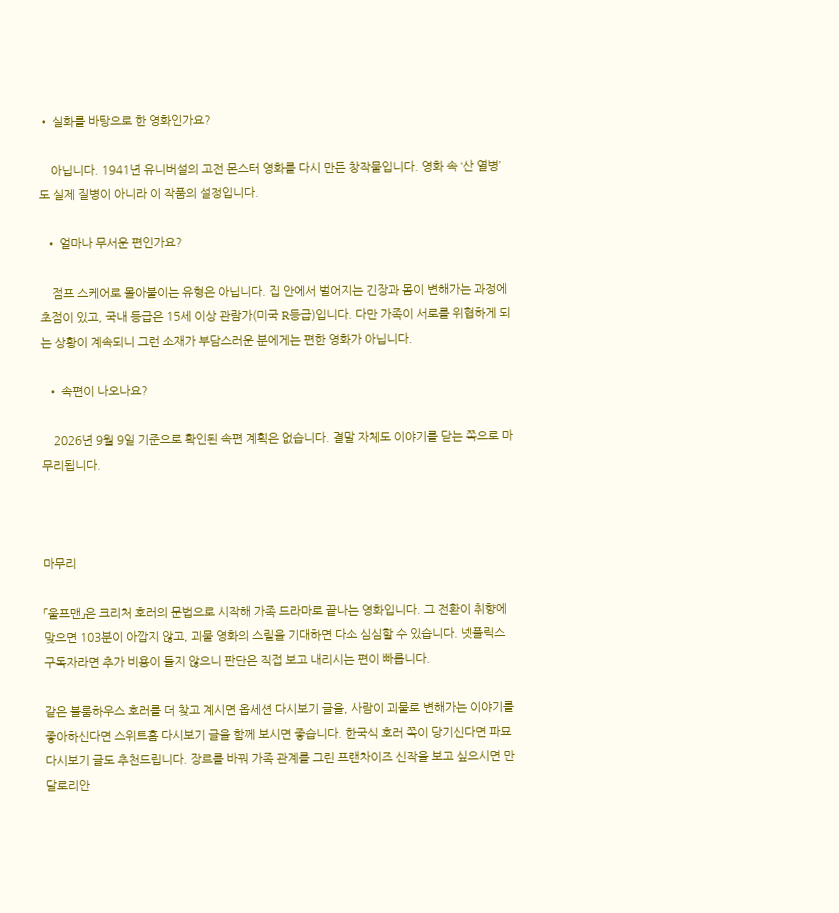• 실화를 바탕으로 한 영화인가요?

    아닙니다. 1941년 유니버설의 고전 몬스터 영화를 다시 만든 창작물입니다. 영화 속 ‘산 열병’도 실제 질병이 아니라 이 작품의 설정입니다.

  • 얼마나 무서운 편인가요?

    점프 스케어로 몰아붙이는 유형은 아닙니다. 집 안에서 벌어지는 긴장과 몸이 변해가는 과정에 초점이 있고, 국내 등급은 15세 이상 관람가(미국 R등급)입니다. 다만 가족이 서로를 위협하게 되는 상황이 계속되니 그런 소재가 부담스러운 분에게는 편한 영화가 아닙니다.

  • 속편이 나오나요?

    2026년 9월 9일 기준으로 확인된 속편 계획은 없습니다. 결말 자체도 이야기를 닫는 쪽으로 마무리됩니다.



마무리

「울프맨」은 크리처 호러의 문법으로 시작해 가족 드라마로 끝나는 영화입니다. 그 전환이 취향에 맞으면 103분이 아깝지 않고, 괴물 영화의 스릴을 기대하면 다소 심심할 수 있습니다. 넷플릭스 구독자라면 추가 비용이 들지 않으니 판단은 직접 보고 내리시는 편이 빠릅니다.

같은 블룸하우스 호러를 더 찾고 계시면 옵세션 다시보기 글을, 사람이 괴물로 변해가는 이야기를 좋아하신다면 스위트홈 다시보기 글을 함께 보시면 좋습니다. 한국식 호러 쪽이 당기신다면 파묘 다시보기 글도 추천드립니다. 장르를 바꿔 가족 관계를 그린 프랜차이즈 신작을 보고 싶으시면 만달로리안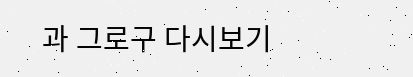과 그로구 다시보기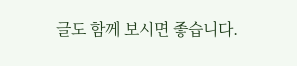글도 함께 보시면 좋습니다.